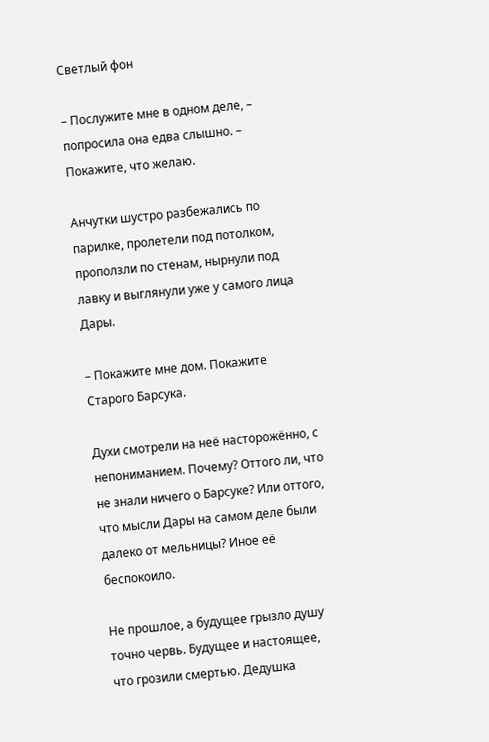Светлый фон

– Послужите мне в одном деле, – попросила она едва слышно. – Покажите, что желаю.

Анчутки шустро разбежались по парилке, пролетели под потолком, проползли по стенам, нырнули под лавку и выглянули уже у самого лица Дары.

– Покажите мне дом. Покажите Старого Барсука.

Духи смотрели на неё насторожённо, с непониманием. Почему? Оттого ли, что не знали ничего о Барсуке? Или оттого, что мысли Дары на самом деле были далеко от мельницы? Иное её беспокоило.

Не прошлое, а будущее грызло душу точно червь. Будущее и настоящее, что грозили смертью. Дедушка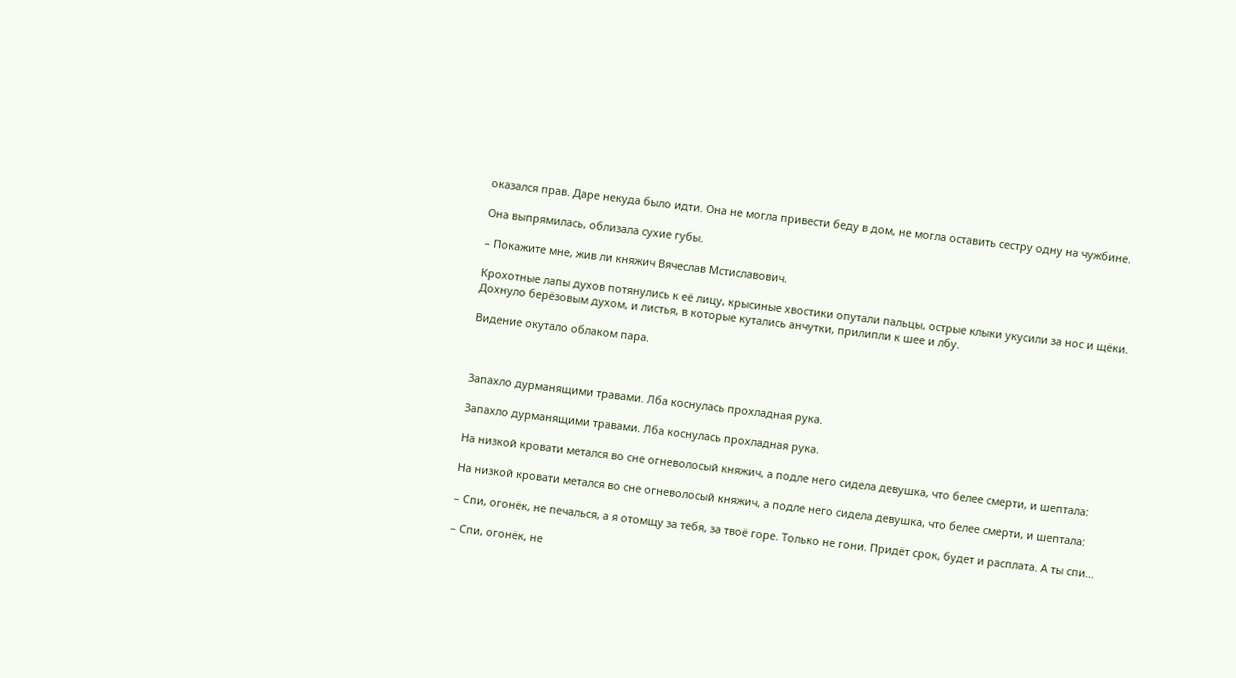оказался прав. Даре некуда было идти. Она не могла привести беду в дом, не могла оставить сестру одну на чужбине.

Она выпрямилась, облизала сухие губы.

– Покажите мне, жив ли княжич Вячеслав Мстиславович.

Крохотные лапы духов потянулись к её лицу, крысиные хвостики опутали пальцы, острые клыки укусили за нос и щёки. Дохнуло берёзовым духом, и листья, в которые кутались анчутки, прилипли к шее и лбу.

Видение окутало облаком пара.



Запахло дурманящими травами. Лба коснулась прохладная рука.

Запахло дурманящими травами. Лба коснулась прохладная рука.

На низкой кровати метался во сне огневолосый княжич, а подле него сидела девушка, что белее смерти, и шептала:

На низкой кровати метался во сне огневолосый княжич, а подле него сидела девушка, что белее смерти, и шептала:

– Спи, огонёк, не печалься, а я отомщу за тебя, за твоё горе. Только не гони. Придёт срок, будет и расплата. А ты спи…

– Спи, огонёк, не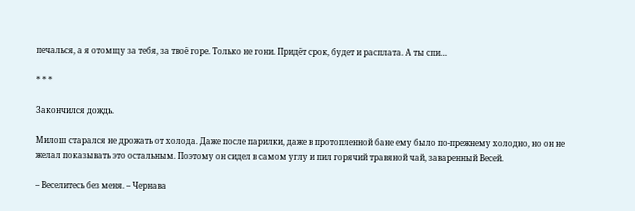печалься, а я отомщу за тебя, за твоё горе. Только не гони. Придёт срок, будет и расплата. А ты спи…

* * *

Закончился дождь.

Милош старался не дрожать от холода. Даже после парилки, даже в протопленной бане ему было по-прежнему холодно, но он не желал показывать это остальным. Поэтому он сидел в самом углу и пил горячий травяной чай, заваренный Весей.

– Веселитесь без меня. – Чернава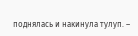поднялась и накинула тулуп. –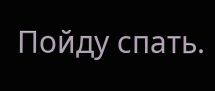Пойду спать.